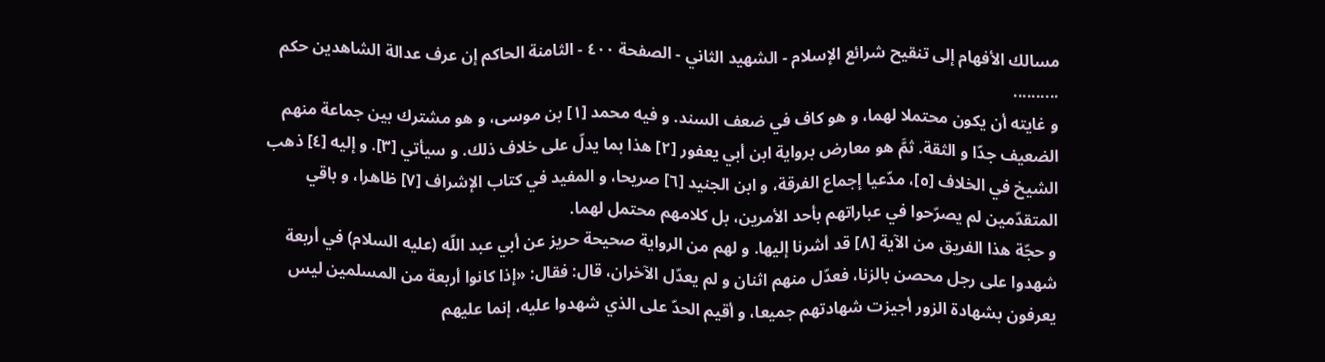مسالك الأفهام إلى تنقيح شرائع الإسلام - الشهيد الثاني - الصفحة ٤٠٠ - الثامنة الحاكم إن عرف عدالة الشاهدين حكم
..........
و غايته أن يكون محتملا لهما، و هو كاف في ضعف السند. و فيه محمد [١] بن موسى، و هو مشترك بين جماعة منهم الضعيف جدّا و الثقة. ثمَّ هو معارض برواية ابن أبي يعفور [٢] هذا بما يدلّ على خلاف ذلك. و سيأتي [٣]. و إليه [٤] ذهب الشيخ في الخلاف [٥]، مدّعيا إجماع الفرقة، و ابن الجنيد [٦] صريحا، و المفيد في كتاب الإشراف [٧] ظاهرا، و باقي المتقدّمين لم يصرّحوا في عباراتهم بأحد الأمرين، بل كلامهم محتمل لهما.
و حجّة هذا الفريق من الآية [٨] قد أشرنا إليها. و لهم من الرواية صحيحة حريز عن أبي عبد اللّه (عليه السلام) في أربعة شهدوا على رجل محصن بالزنا، فعدّل منهم اثنان و لم يعدّل الآخران، قال: فقال: «إذا كانوا أربعة من المسلمين ليس يعرفون بشهادة الزور أجيزت شهادتهم جميعا، و أقيم الحدّ على الذي شهدوا عليه، إنما عليهم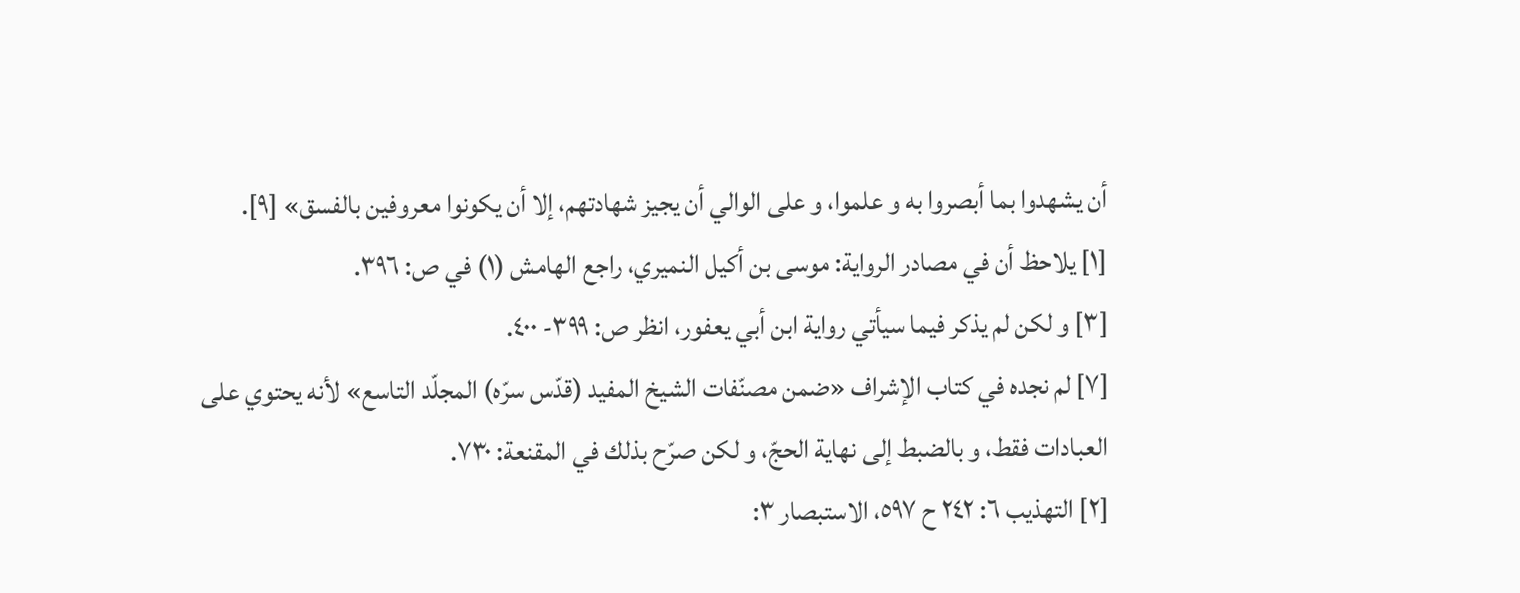أن يشهدوا بما أبصروا به و علموا، و على الوالي أن يجيز شهادتهم، إلا أن يكونوا معروفين بالفسق» [٩].
[١] يلاحظ أن في مصادر الرواية: موسى بن أكيل النميري، راجع الهامش (١) في ص: ٣٩٦.
[٣] و لكن لم يذكر فيما سيأتي رواية ابن أبي يعفور، انظر ص: ٣٩٩- ٤٠٠.
[٧] لم نجده في كتاب الإشراف «ضمن مصنّفات الشيخ المفيد (قدّس سرّه) المجلّد التاسع» لأنه يحتوي على العبادات فقط، و بالضبط إلى نهاية الحجّ، و لكن صرّح بذلك في المقنعة: ٧٣٠.
[٢] التهذيب ٦: ٢٤٢ ح ٥٩٧، الاستبصار ٣: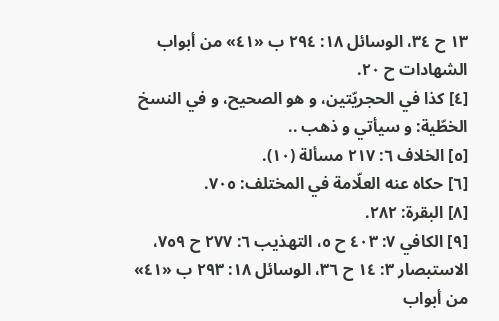١٣ ح ٣٤، الوسائل ١٨: ٢٩٤ ب «٤١» من أبواب الشهادات ح ٢٠.
[٤] كذا في الحجريّتين، و هو الصحيح، و في النسخ الخطّية: و سيأتي و ذهب ..
[٥] الخلاف ٦: ٢١٧ مسألة (١٠).
[٦] حكاه عنه العلّامة في المختلف: ٧٠٥.
[٨] البقرة: ٢٨٢.
[٩] الكافي ٧: ٤٠٣ ح ٥، التهذيب ٦: ٢٧٧ ح ٧٥٩، الاستبصار ٣: ١٤ ح ٣٦، الوسائل ١٨: ٢٩٣ ب «٤١» من أبواب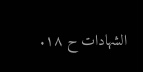الشهادات ح ١٨.